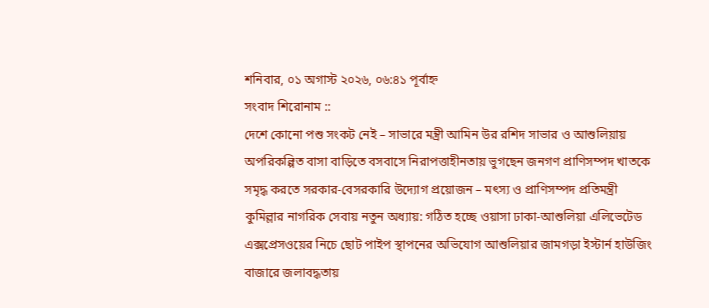শনিবার, ০১ অগাস্ট ২০২৬, ০৬:৪১ পূর্বাহ্ন
সংবাদ শিরোনাম ::
দেশে কোনো পশু সংকট নেই – সাভারে মন্ত্রী আমিন উর রশিদ সাভার ও আশুলিয়ায় অপরিকল্পিত বাসা বাড়িতে বসবাসে নিরাপত্তাহীনতায় ভুগছেন জনগণ প্রাণিসম্পদ খাতকে সমৃদ্ধ করতে সরকার-বেসরকারি উদ্যোগ প্রয়োজন – মৎস্য ও প্রাণিসম্পদ প্রতিমন্ত্রী   কুমিল্লার নাগরিক সেবায় নতুন অধ্যায়: গঠিত হচ্ছে ওয়াসা ঢাকা-আশুলিয়া এলিভেটেড এক্সপ্রেসওয়ের নিচে ছোট পাইপ স্থাপনের অভিযোগ আশুলিয়ার জামগড়া ইস্টার্ন হাউজিং বাজারে জলাবদ্ধতায়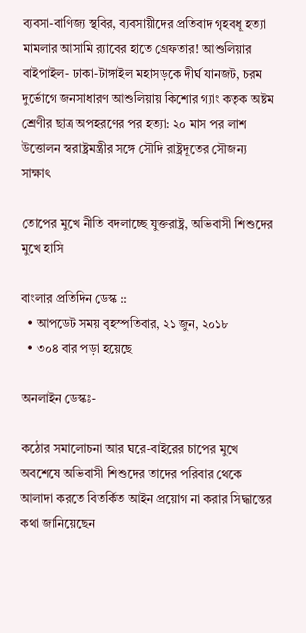ব্যবসা-বাণিজ্য স্থবির, ব্যবসায়ীদের প্রতিবাদ গৃহবধূ হত্যা মামলার আসামি র‍্যাবের হাতে গ্রেফতার! আশুলিয়ার বাইপাইল- ঢাকা-টাঙ্গাইল মহাসড়কে দীর্ঘ যানজট, চরম দুর্ভোগে জনসাধারণ আশুলিয়ায় কিশোর গ্যাং কতৃক অষ্টম শ্রেণীর ছাত্র অপহরণের পর হত্যা: ২০ মাস পর লাশ উত্তোলন স্বরাষ্ট্রমন্ত্রীর সঙ্গে সৌদি রাষ্ট্রদূতের সৌজন্য সাক্ষাৎ

তোপের মুখে নীতি বদলাচ্ছে যুক্তরাষ্ট্র, অভিবাসী শিশুদের মুখে হাসি

বাংলার প্রতিদিন ডেস্ক ::
  • আপডেট সময় বৃহস্পতিবার, ২১ জুন, ২০১৮
  • ৩০৪ বার পড়া হয়েছে

অনলাইন ডেস্কঃ-

কঠোর সমালোচনা আর ঘরে-বাইরের চাপের মুখে অবশেষে অভিবাসী শিশুদের তাদের পরিবার থেকে আলাদা করতে বিতর্কিত আইন প্রয়োগ না করার সিদ্ধান্তের কথা জানিয়েছেন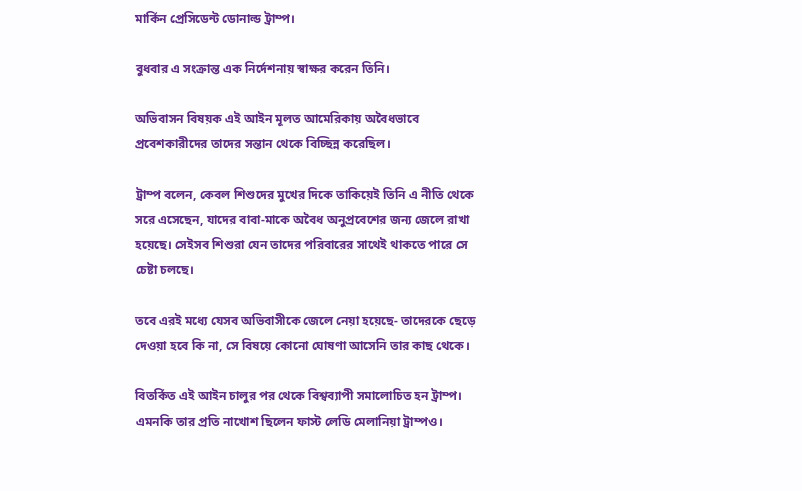মার্কিন প্রেসিডেন্ট ডোনাল্ড ট্রাম্প।

বুধবার এ সংক্রান্ত এক নির্দেশনায় স্বাক্ষর করেন তিনি।

অভিবাসন বিষয়ক এই আইন মূলত আমেরিকায় অবৈধভাবে প্রবেশকারীদের তাদের সন্তান থেকে বিচ্ছিন্ন করেছিল।

ট্রাম্প বলেন, কেবল শিশুদের মুখের দিকে তাকিয়েই তিনি এ নীতি থেকে সরে এসেছেন, যাদের বাবা-মাকে অবৈধ অনুপ্রবেশের জন্য জেলে রাখা হয়েছে। সেইসব শিশুরা যেন তাদের পরিবারের সাথেই থাকতে পারে সে চেষ্টা চলছে।

তবে এরই মধ্যে যেসব অভিবাসীকে জেলে নেয়া হয়েছে- তাদেরকে ছেড়ে দেওয়া হবে কি না, সে বিষয়ে কোনো ঘোষণা আসেনি তার কাছ থেকে।

বিতর্কিত এই আইন চালুর পর থেকে বিশ্বব্যাপী সমালোচিত হন ট্রাম্প। এমনকি তার প্রতি নাখোশ ছিলেন ফাস্ট লেডি মেলানিয়া ট্রাম্পও।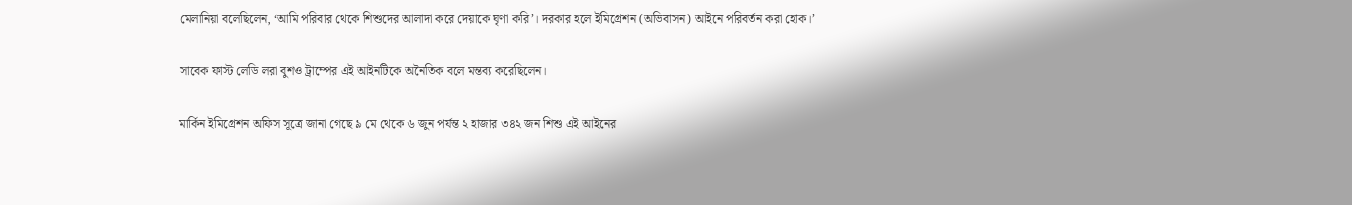মেলানিয়া বলেছিলেন, ‘আমি পরিবার থেকে শিশুদের আলাদা করে দেয়াকে ঘৃণা করি’। দরকার হলে ইমিগ্রেশন (অভিবাসন) আইনে পরিবর্তন করা হোক।’

সাবেক ফাস্ট লেডি লরা বুশও ট্রাম্পের এই আইনটিকে অনৈতিক বলে মন্তব্য করেছিলেন।

মার্কিন ইমিগ্রেশন অফিস সূত্রে জানা গেছে ৯ মে থেকে ৬ জুন পর্যন্ত ২ হাজার ৩৪২ জন শিশু এই আইনের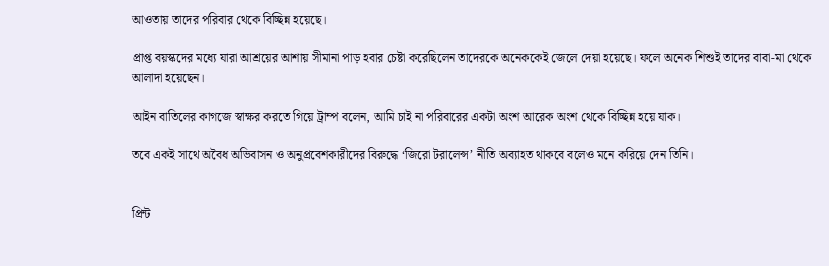আওতায় তাদের পরিবার থেকে বিচ্ছিন্ন হয়েছে।

প্রাপ্ত বয়স্কদের মধ্যে যারা আশ্রয়ের আশায় সীমানা পাড় হবার চেষ্টা করেছিলেন তাদেরকে অনেককেই জেলে দেয়া হয়েছে। ফলে অনেক শিশুই তাদের বাবা-মা থেকে আলাদা হয়েছেন।

আইন বাতিলের কাগজে স্বাক্ষর করতে গিয়ে ট্রাম্প বলেন, আমি চাই না পরিবারের একটা অংশ আরেক অংশ থেকে বিচ্ছিন্ন হয়ে যাক।

তবে একই সাথে অবৈধ অভিবাসন ও অনুপ্রবেশকারীদের বিরুদ্ধে ‘জিরো টরালেন্স’ নীতি অব্যাহত থাকবে বলেও মনে করিয়ে দেন তিনি।


প্রিন্ট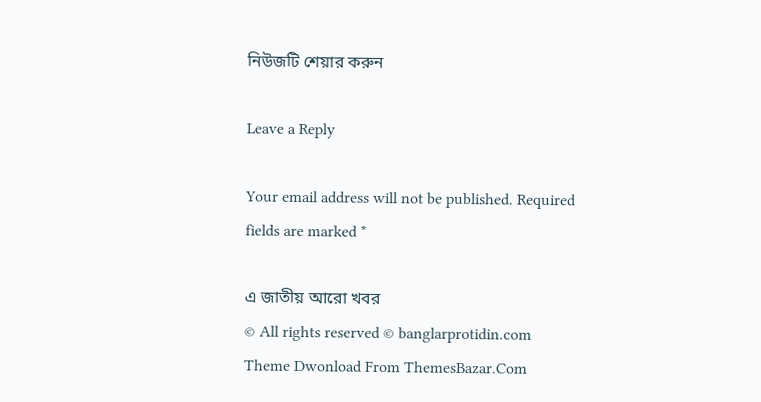নিউজটি শেয়ার করুন

Leave a Reply

Your email address will not be published. Required fields are marked *

এ জাতীয় আরো খবর
© All rights reserved © banglarprotidin.com
Theme Dwonload From ThemesBazar.Com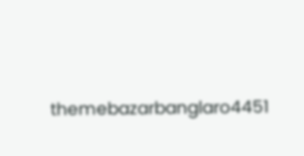themebazarbanglaro4451